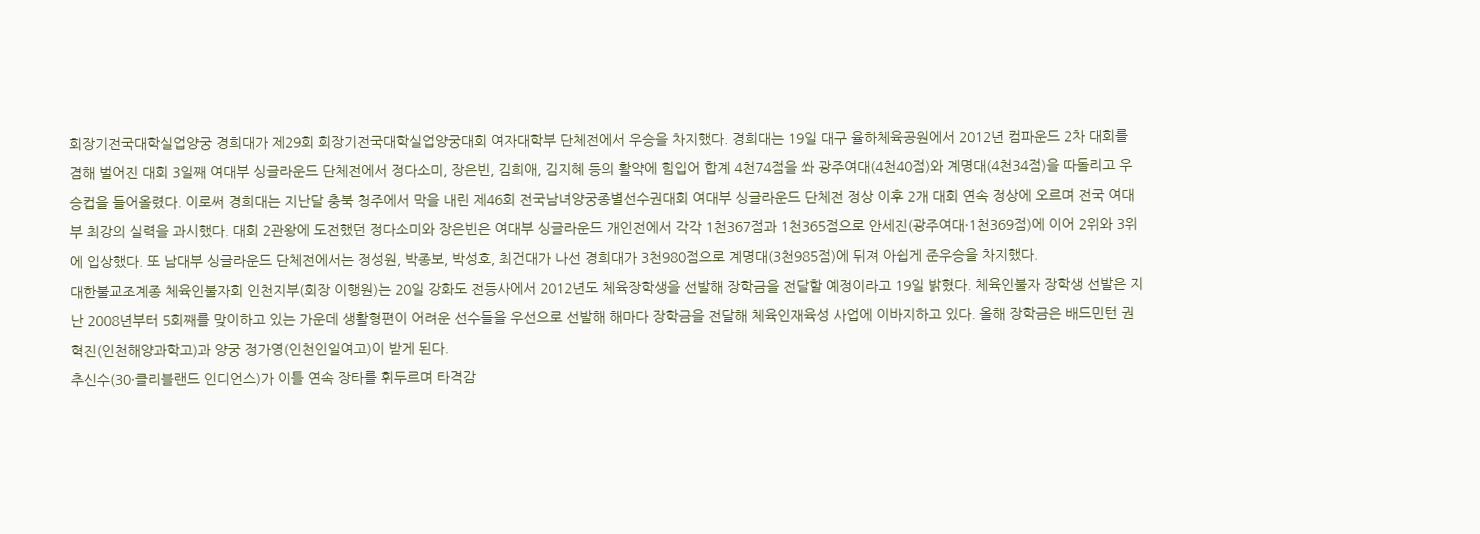회장기전국대학실업양궁 경희대가 제29회 회장기전국대학실업양궁대회 여자대학부 단체전에서 우승을 차지했다. 경희대는 19일 대구 율하체육공원에서 2012년 컴파운드 2차 대회를 겸해 벌어진 대회 3일째 여대부 싱글라운드 단체전에서 정다소미, 장은빈, 김희애, 김지혜 등의 활약에 힘입어 합계 4천74점을 쏴 광주여대(4천40점)와 계명대(4천34점)을 따돌리고 우승컵을 들어올렸다. 이로써 경희대는 지난달 충북 청주에서 막을 내린 제46회 전국남녀양궁종별선수권대회 여대부 싱글라운드 단체전 정상 이후 2개 대회 연속 정상에 오르며 전국 여대부 최강의 실력을 과시했다. 대회 2관왕에 도전했던 정다소미와 장은빈은 여대부 싱글라운드 개인전에서 각각 1천367점과 1천365점으로 안세진(광주여대·1천369점)에 이어 2위와 3위에 입상했다. 또 남대부 싱글라운드 단체전에서는 정성원, 박종보, 박성호, 최건대가 나선 경희대가 3천980점으로 계명대(3천985점)에 뒤져 아쉽게 준우승을 차지했다.
대한불교조계종 체육인불자회 인천지부(회장 이행원)는 20일 강화도 전등사에서 2012년도 체육장학생을 선발해 장학금을 전달할 예정이라고 19일 밝혔다. 체육인불자 장학생 선발은 지난 2008년부터 5회째를 맞이하고 있는 가운데 생활형편이 어려운 선수들을 우선으로 선발해 해마다 장학금을 전달해 체육인재육성 사업에 이바지하고 있다. 올해 장학금은 배드민턴 권혁진(인천해양과학고)과 양궁 정가영(인천인일여고)이 받게 된다.
추신수(30·클리블랜드 인디언스)가 이틀 연속 장타를 휘두르며 타격감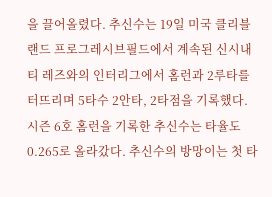을 끌어올렸다. 추신수는 19일 미국 클리블랜드 프로그레시브필드에서 계속된 신시내티 레즈와의 인터리그에서 홈런과 2루타를 터뜨리며 5타수 2안타, 2타점을 기록했다. 시즌 6호 홈런을 기록한 추신수는 타율도 0.265로 올라갔다. 추신수의 방망이는 첫 타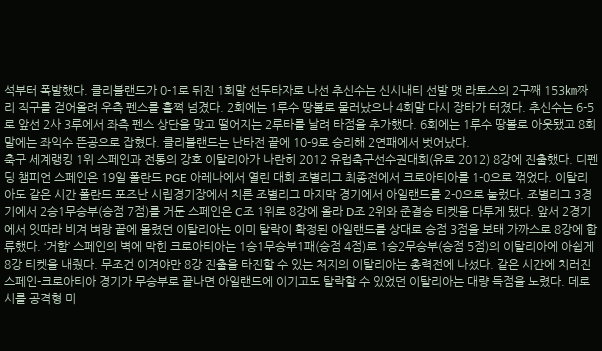석부터 폭발했다. 클리블랜드가 0-1로 뒤진 1회말 선두타자로 나선 추신수는 신시내티 선발 맷 라토스의 2구째 153㎞짜리 직구를 걷어올려 우측 펜스를 훌쩍 넘겼다. 2회에는 1루수 땅볼로 물러났으나 4회말 다시 장타가 터졌다. 추신수는 6-5로 앞선 2사 3루에서 좌측 펜스 상단을 맞고 떨어지는 2루타를 날려 타점을 추가했다. 6회에는 1루수 땅볼로 아웃됐고 8회말에는 좌익수 뜬공으로 잡혔다. 클리블랜드는 난타전 끝에 10-9로 승리해 2연패에서 벗어났다.
축구 세계랭킹 1위 스페인과 전통의 강호 이탈리아가 나란히 2012 유럽축구선수권대회(유로 2012) 8강에 진출했다. 디펜딩 챔피언 스페인은 19일 폴란드 PGE 아레나에서 열린 대회 조별리그 최종전에서 크로아티아를 1-0으로 꺾었다. 이탈리아도 같은 시간 폴란드 포즈난 시립경기장에서 치른 조별리그 마지막 경기에서 아일랜드를 2-0으로 눌렀다. 조별리그 3경기에서 2승1무승부(승점 7점)를 거둔 스페인은 C조 1위로 8강에 올라 D조 2위와 준결승 티켓을 다투게 됐다. 앞서 2경기에서 잇따라 비겨 벼랑 끝에 몰렸던 이탈리아는 이미 탈락이 확정된 아일랜드를 상대로 승점 3점을 보태 가까스로 8강에 합류했다. ‘거함’ 스페인의 벽에 막힌 크로아티아는 1승1무승부1패(승점 4점)로 1승2무승부(승점 5점)의 이탈리아에 아쉽게 8강 티켓을 내줬다. 무조건 이겨야만 8강 진출을 타진할 수 있는 처지의 이탈리아는 총력전에 나섰다. 같은 시간에 치러진 스페인-크로아티아 경기가 무승부로 끝나면 아일랜드에 이기고도 탈락할 수 있었던 이탈리아는 대량 득점을 노렸다. 데로시를 공격형 미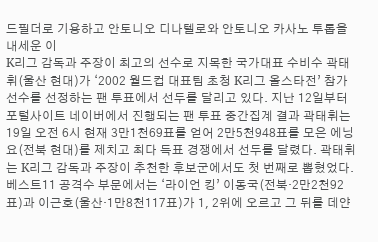드필더로 기용하고 안토니오 디나텔로와 안토니오 카사노 투톱을 내세운 이
K리그 감독과 주장이 최고의 선수로 지목한 국가대표 수비수 곽태휘(울산 현대)가 ‘2002 월드컵 대표팀 초청 K리그 올스타전’ 참가 선수를 선정하는 팬 투표에서 선두를 달리고 있다. 지난 12일부터 포털사이트 네이버에서 진행되는 팬 투표 중간집계 결과 곽태휘는 19일 오전 6시 현재 3만1천69표를 얻어 2만5천948표를 모은 에닝요(전북 현대)를 제치고 최다 득표 경쟁에서 선두를 달렸다. 곽태휘는 K리그 감독과 주장이 추천한 후보군에서도 첫 번째로 뽑혔었다. 베스트11 공격수 부문에서는 ‘라이언 킹’ 이동국(전북·2만2천92표)과 이근호(울산·1만8천117표)가 1, 2위에 오르고 그 뒤를 데얀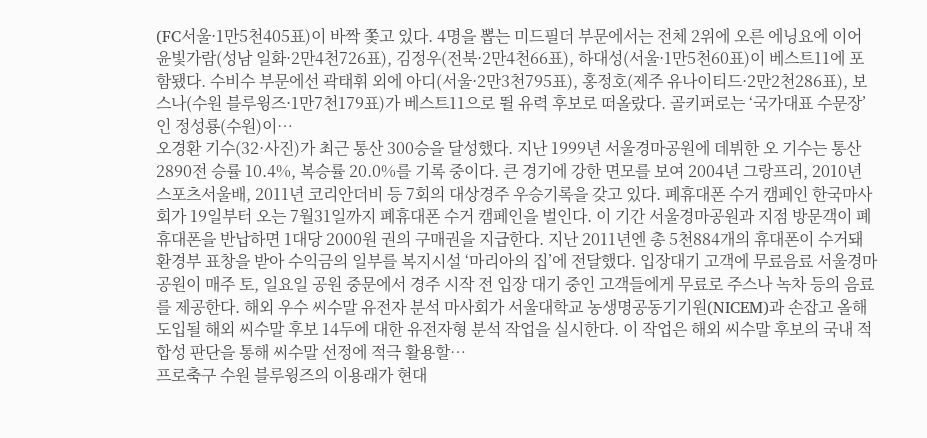(FC서울·1만5천405표)이 바짝 쫓고 있다. 4명을 뽑는 미드필더 부문에서는 전체 2위에 오른 에닝요에 이어 윤빛가람(성남 일화·2만4천726표), 김정우(전북·2만4천66표), 하대성(서울·1만5천60표)이 베스트11에 포함됐다. 수비수 부문에선 곽태휘 외에 아디(서울·2만3천795표), 홍정호(제주 유나이티드·2만2천286표), 보스나(수원 블루윙즈·1만7천179표)가 베스트11으로 뛸 유력 후보로 떠올랐다. 골키퍼로는 ‘국가대표 수문장’인 정성룡(수원)이…
오경환 기수(32·사진)가 최근 통산 300승을 달성했다. 지난 1999년 서울경마공원에 데뷔한 오 기수는 통산 2890전 승률 10.4%, 복승률 20.0%를 기록 중이다. 큰 경기에 강한 면모를 보여 2004년 그랑프리, 2010년 스포츠서울배, 2011년 코리안더비 등 7회의 대상경주 우승기록을 갖고 있다. 폐휴대폰 수거 캠페인 한국마사회가 19일부터 오는 7월31일까지 폐휴대폰 수거 캠페인을 벌인다. 이 기간 서울경마공원과 지점 방문객이 폐휴대폰을 반납하면 1대당 2000원 권의 구매권을 지급한다. 지난 2011년엔 총 5천884개의 휴대폰이 수거돼 환경부 표창을 받아 수익금의 일부를 복지시설 ‘마리아의 집’에 전달했다. 입장대기 고객에 무료음료 서울경마공원이 매주 토, 일요일 공원 중문에서 경주 시작 전 입장 대기 중인 고객들에게 무료로 주스나 녹차 등의 음료를 제공한다. 해외 우수 씨수말 유전자 분석 마사회가 서울대학교 농생명공동기기원(NICEM)과 손잡고 올해 도입될 해외 씨수말 후보 14두에 대한 유전자형 분석 작업을 실시한다. 이 작업은 해외 씨수말 후보의 국내 적합성 판단을 통해 씨수말 선정에 적극 활용할…
프로축구 수원 블루윙즈의 이용래가 현대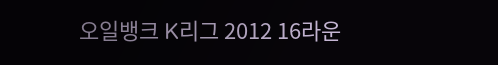오일뱅크 K리그 2012 16라운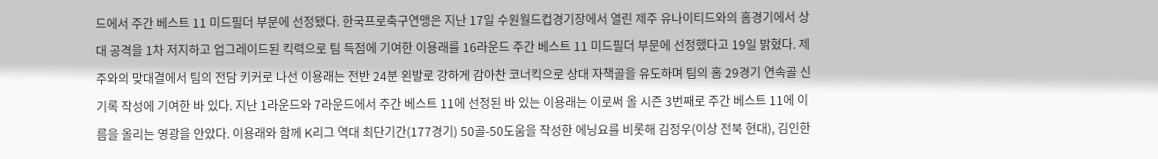드에서 주간 베스트 11 미드필더 부문에 선정됐다. 한국프로축구연맹은 지난 17일 수원월드컵경기장에서 열린 제주 유나이티드와의 홈경기에서 상대 공격을 1차 저지하고 업그레이드된 킥력으로 팀 득점에 기여한 이용래를 16라운드 주간 베스트 11 미드필더 부문에 선정했다고 19일 밝혔다. 제주와의 맞대결에서 팀의 전담 키커로 나선 이용래는 전반 24분 왼발로 강하게 감아찬 코너킥으로 상대 자책골을 유도하며 팀의 홈 29경기 연속골 신기록 작성에 기여한 바 있다. 지난 1라운드와 7라운드에서 주간 베스트 11에 선정된 바 있는 이용래는 이로써 올 시즌 3번째로 주간 베스트 11에 이름을 올리는 영광을 안았다. 이용래와 함께 K리그 역대 최단기간(177경기) 50골-50도움을 작성한 에닝요를 비롯해 김정우(이상 전북 현대), 김인한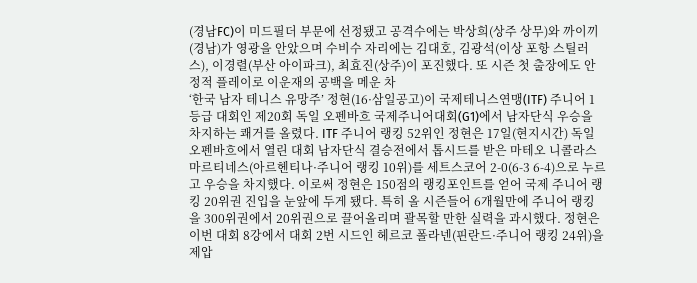(경남FC)이 미드필더 부문에 선정됐고 공격수에는 박상희(상주 상무)와 까이끼(경남)가 영광을 안았으며 수비수 자리에는 김대호, 김광석(이상 포항 스틸러스), 이경렬(부산 아이파크), 최효진(상주)이 포진했다. 또 시즌 첫 출장에도 안정적 플레이로 이운재의 공백을 메운 차
‘한국 남자 테니스 유망주’ 정현(16·삼일공고)이 국제테니스연맹(ITF) 주니어 1등급 대회인 제20회 독일 오펜바흐 국제주니어대회(G1)에서 남자단식 우승을 차지하는 쾌거를 올렸다. ITF 주니어 랭킹 52위인 정현은 17일(현지시간) 독일 오펜바흐에서 열린 대회 남자단식 결승전에서 톱시드를 받은 마테오 니콜라스 마르티네스(아르헨티나·주니어 랭킹 10위)를 세트스코어 2-0(6-3 6-4)으로 누르고 우승을 차지했다. 이로써 정현은 150점의 랭킹포인트를 얻어 국제 주니어 랭킹 20위권 진입을 눈앞에 두게 됐다. 특히 올 시즌들어 6개월만에 주니어 랭킹을 300위권에서 20위권으로 끌어올리며 괄목할 만한 실력을 과시했다. 정현은 이번 대회 8강에서 대회 2번 시드인 헤르코 폴라넨(핀란드·주니어 랭킹 24위)을 제압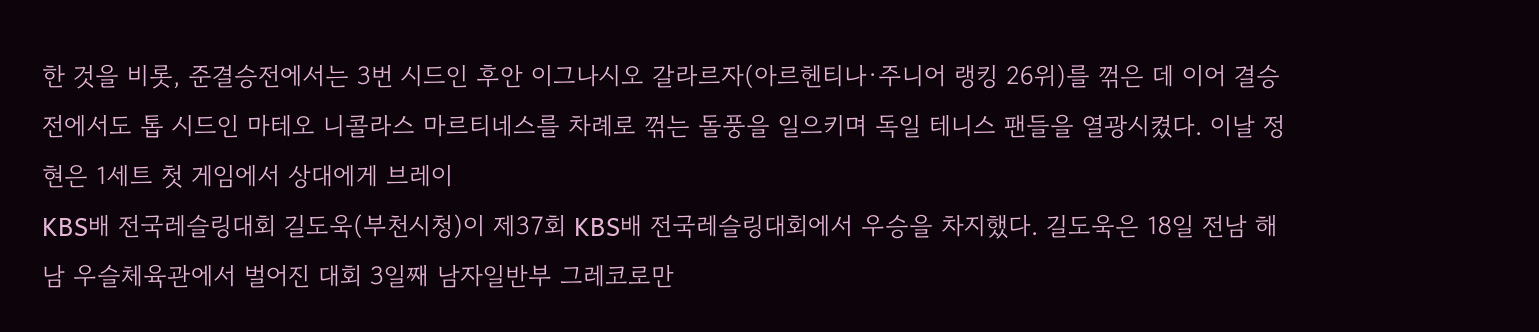한 것을 비롯, 준결승전에서는 3번 시드인 후안 이그나시오 갈라르자(아르헨티나·주니어 랭킹 26위)를 꺾은 데 이어 결승전에서도 톱 시드인 마테오 니콜라스 마르티네스를 차례로 꺾는 돌풍을 일으키며 독일 테니스 팬들을 열광시켰다. 이날 정현은 1세트 첫 게임에서 상대에게 브레이
KBS배 전국레슬링대회 길도욱(부천시청)이 제37회 KBS배 전국레슬링대회에서 우승을 차지했다. 길도욱은 18일 전남 해남 우슬체육관에서 벌어진 대회 3일째 남자일반부 그레코로만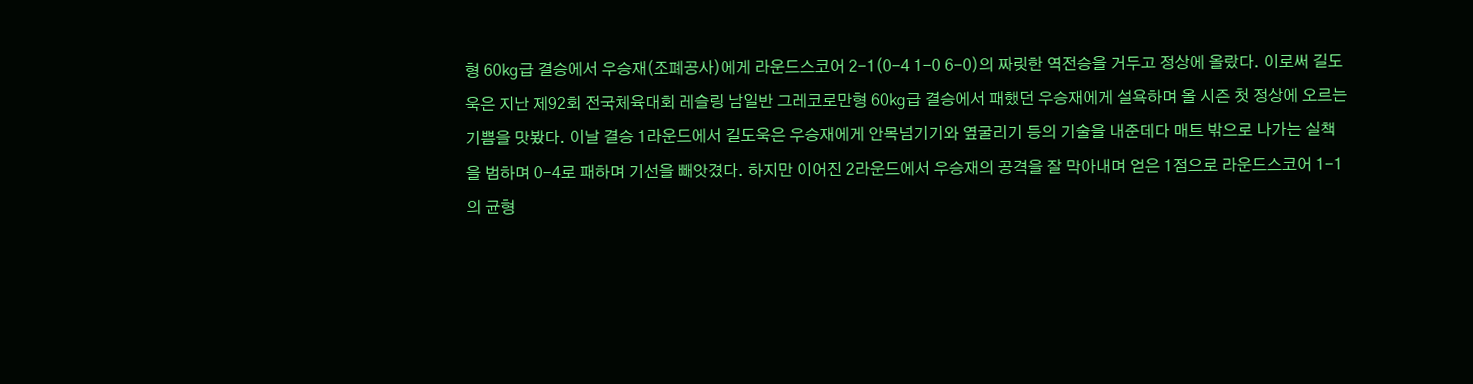형 60㎏급 결승에서 우승재(조폐공사)에게 라운드스코어 2-1(0-4 1-0 6-0)의 짜릿한 역전승을 거두고 정상에 올랐다. 이로써 길도욱은 지난 제92회 전국체육대회 레슬링 남일반 그레코로만형 60㎏급 결승에서 패했던 우승재에게 설욕하며 올 시즌 첫 정상에 오르는 기쁨을 맛봤다. 이날 결승 1라운드에서 길도욱은 우승재에게 안목넘기기와 옆굴리기 등의 기술을 내준데다 매트 밖으로 나가는 실책을 범하며 0-4로 패하며 기선을 빼앗겼다. 하지만 이어진 2라운드에서 우승재의 공격을 잘 막아내며 얻은 1점으로 라운드스코어 1-1의 균형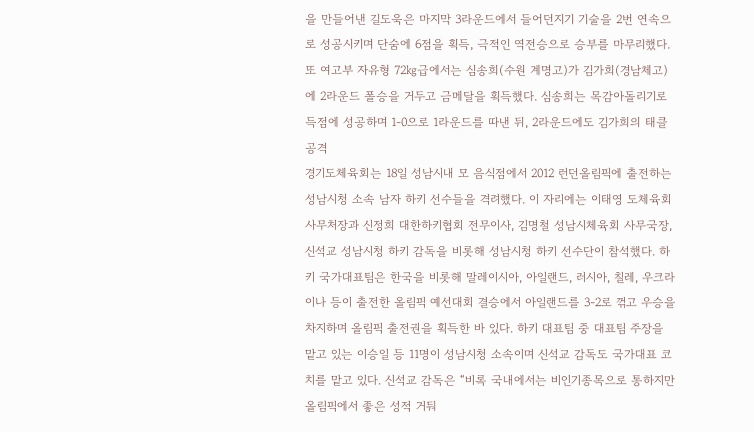을 만들어낸 길도욱은 마지막 3라운드에서 들어던지기 기술을 2번 연속으로 성공시키며 단숨에 6점을 획득, 극적인 역전승으로 승부를 마무리했다. 또 여고부 자유형 72㎏급에서는 심송희(수원 계명고)가 김가희(경남체고)에 2라운드 폴승을 거두고 금메달을 획득했다. 심송희는 목감아돌리기로 득점에 성공하며 1-0으로 1라운드를 따낸 뒤, 2라운드에도 김가희의 태클 공격
경기도체육회는 18일 성남시내 모 음식점에서 2012 런던올림픽에 출전하는 성남시청 소속 남자 하키 선수들을 격려했다. 이 자리에는 이태영 도체육회 사무처장과 신정희 대한하키협회 전무이사, 김명철 성남시체육회 사무국장, 신석교 성남시청 하키 감독을 비롯해 성남시청 하키 선수단이 참석했다. 하키 국가대표팀은 한국을 비롯해 말레이시아, 아일랜드, 러시아, 칠레, 우크라이나 등이 출전한 올림픽 예선대회 결승에서 아일랜드를 3-2로 꺾고 우승을 차지하며 올림픽 출전권을 획득한 바 있다. 하키 대표팀 중 대표팀 주장을 맡고 있는 이승일 등 11명이 성남시청 소속이며 신석교 감독도 국가대표 코치를 맡고 있다. 신석교 감독은 “비록 국내에서는 비인기종목으로 통하지만 올림픽에서 좋은 성적 거둬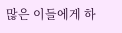많은 이들에게 하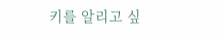키를 알리고 싶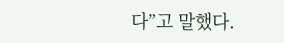다”고 말했다.